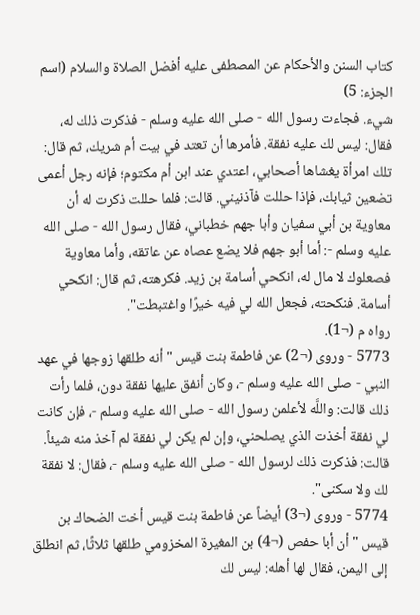كتاب السنن والأحكام عن المصطفى عليه أفضل الصلاة والسلام (اسم الجزء: 5)
شيء. فجاءت رسول الله - صلى الله عليه وسلم - فذكرت ذلك له، فقال: ليس لك عليه نفقة. فأمرها أن تعتد في بيت أم شريك، ثم قال: تلك امرأة يغشاها أصحابي، اعتدي عند ابن أم مكتوم؛ فإنه رجل أعمى تضعين ثيابك، فإذا حللت فآذنيني. قالت: فلما حللت ذكرت له أن معاوية بن أبي سفيان وأبا جهم خطباني، فقال رسول الله - صلى الله عليه وسلم -: أما أبو جهم فلا يضع عصاه عن عاتقه، وأما معاوية فصعلوك لا مال له، انكحي أسامة بن زيد. فكرهته، ثم قال: انكحي أسامة. فنكحته، فجعل الله لي فيه خيرًا واغتبطت".
رواه م (¬1).
5773 - وروى (¬2) عن فاطمة بنت قيس "أنه طلقها زوجها في عهد النبي - صلى الله عليه وسلم -، وكان أنفق عليها نفقة دون، فلما رأت ذلك قالت: واللَّه لأعلمن رسول الله - صلى الله عليه وسلم -، فإن كانت لي نفقة أخذت الذي يصلحني، وإن لم يكن لي نفقة لم آخذ منه شيئاً. قالت: فذكرت ذلك لرسول الله - صلى الله عليه وسلم -، فقال: لا نفقة لك ولا سكنى".
5774 - وروى (¬3) أيضاً عن فاطمة بنت قيس أخت الضحاك بن قيس "أن أبا حفص (¬4) بن المغيرة المخزومي طلقها ثلاثًا، ثم انطلق إلى اليمن، فقال لها أهله: ليس لك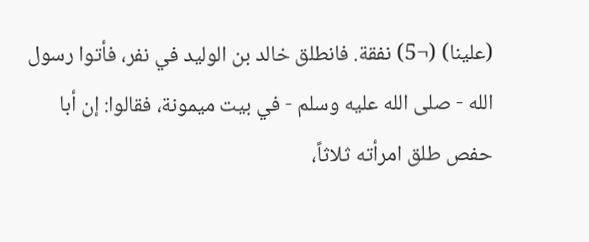(علينا) (¬5) نفقة. فانطلق خالد بن الوليد في نفر، فأتوا رسول الله - صلى الله عليه وسلم - في بيت ميمونة، فقالوا: إن أبا حفص طلق امرأته ثلاثاً،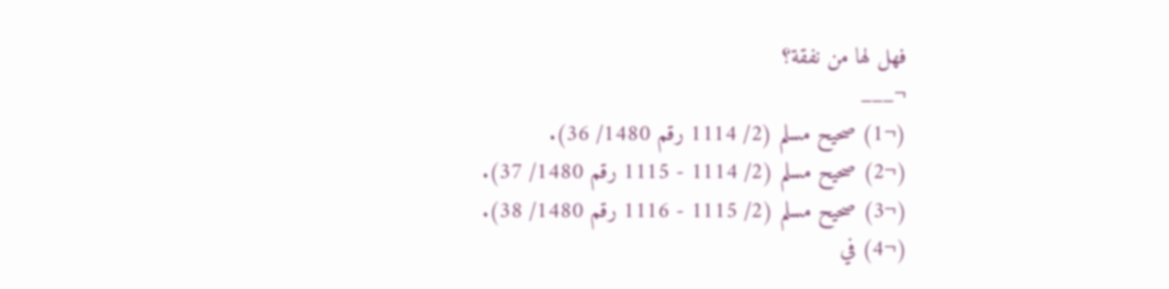فهل لها من نفقة؟
¬___
(¬1) صحيح مسلم (2/ 1114 رقم 1480/ 36).
(¬2) صحيح مسلم (2/ 1114 - 1115 رقم 1480/ 37).
(¬3) صحيح مسلم (2/ 1115 - 1116 رقم 1480/ 38).
(¬4) في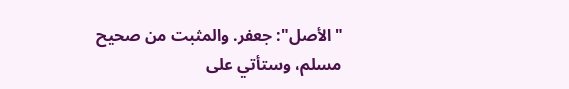"الأصل": جعفر. والمثبت من صحيح مسلم، وستأتي على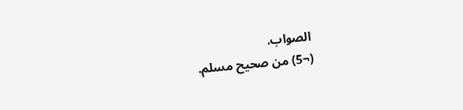الصواب.
(¬5) من صحيح مسلم.